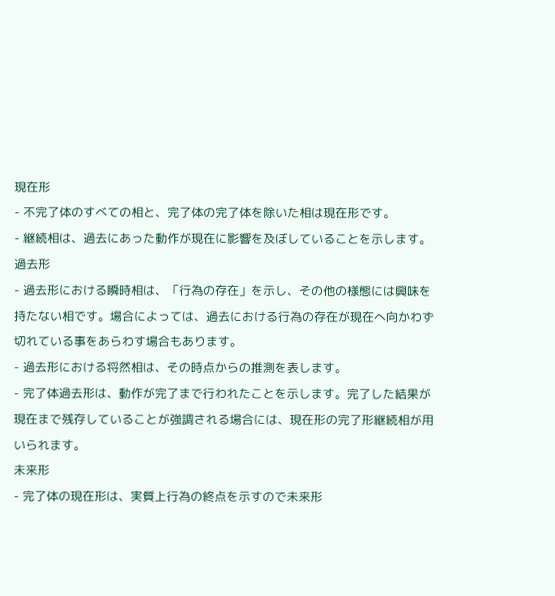現在形
- 不完了体のすべての相と、完了体の完了体を除いた相は現在形です。
- 継続相は、過去にあった動作が現在に影響を及ぼしていることを示します。
過去形
- 過去形における瞬時相は、「行為の存在」を示し、その他の様態には興味を持たない相です。場合によっては、過去における行為の存在が現在へ向かわず切れている事をあらわす場合もあります。
- 過去形における将然相は、その時点からの推測を表します。
- 完了体過去形は、動作が完了まで行われたことを示します。完了した結果が現在まで残存していることが強調される場合には、現在形の完了形継続相が用いられます。
未来形
- 完了体の現在形は、実質上行為の終点を示すので未来形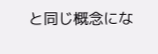と同じ概念にな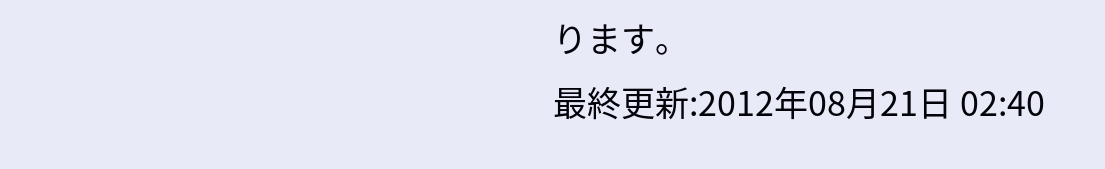ります。
最終更新:2012年08月21日 02:40